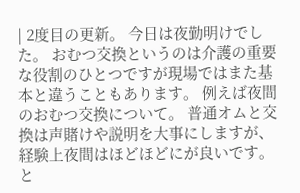| 2度目の更新。 今日は夜勤明けでした。 おむつ交換というのは介護の重要な役割のひとつですが現場ではまた基本と違うこともあります。 例えば夜間のおむつ交換について。 普通オムと交換は声賭けや説明を大事にしますが、経験上夜間はほどほどにが良いです。 と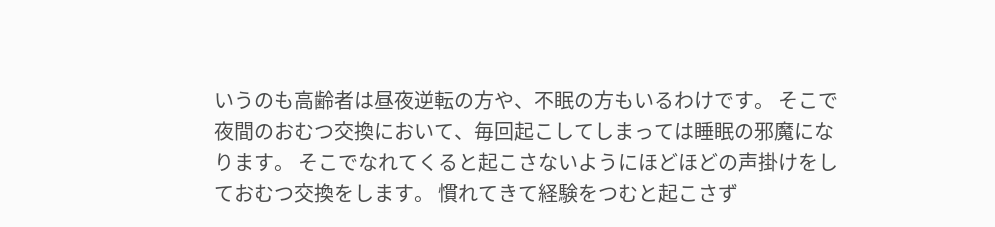いうのも高齢者は昼夜逆転の方や、不眠の方もいるわけです。 そこで夜間のおむつ交換において、毎回起こしてしまっては睡眠の邪魔になります。 そこでなれてくると起こさないようにほどほどの声掛けをしておむつ交換をします。 慣れてきて経験をつむと起こさず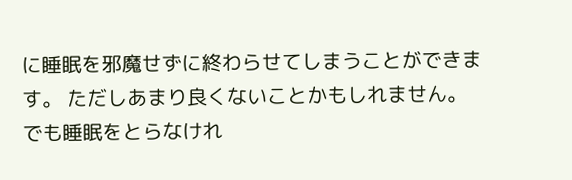に睡眠を邪魔せずに終わらせてしまうことができます。 ただしあまり良くないことかもしれません。 でも睡眠をとらなけれ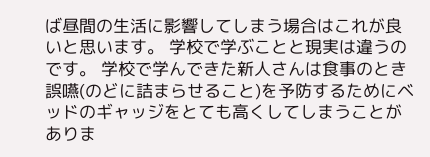ば昼間の生活に影響してしまう場合はこれが良いと思います。 学校で学ぶことと現実は違うのです。 学校で学んできた新人さんは食事のとき誤嚥(のどに詰まらせること)を予防するためにベッドのギャッジをとても高くしてしまうことがありま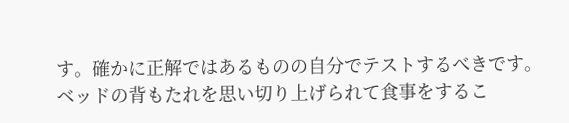す。確かに正解ではあるものの自分でテストするべきです。 ベッドの背もたれを思い切り上げられて食事をするこ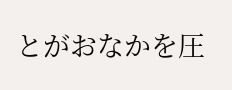とがおなかを圧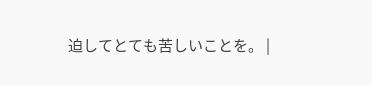迫してとても苦しいことを。 |